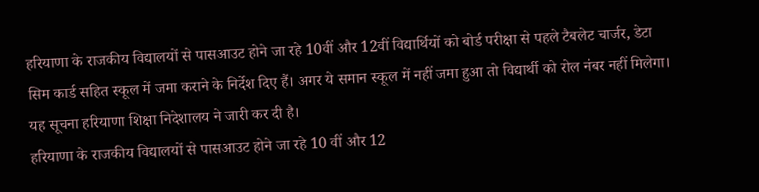हरियाणा के राजकीय विद्यालयों से पासआउट होने जा रहे 10वीं और 12वीं विद्यार्थियों को बोर्ड परीक्षा से पहले टैबलेट चार्जर, डेटा सिम कार्ड सहित स्कूल में जमा कराने के निर्देश दिए हैं। अगर ये समान स्कूल में नहीं जमा हुआ तो विद्यार्थी को रोल नंबर नहीं मिलेगा। यह सूचना हरियाणा शिक्षा निदेशालय ने जारी कर दी है।
हरियाणा के राजकीय विद्यालयों से पासआउट होने जा रहे 10 वीं और 12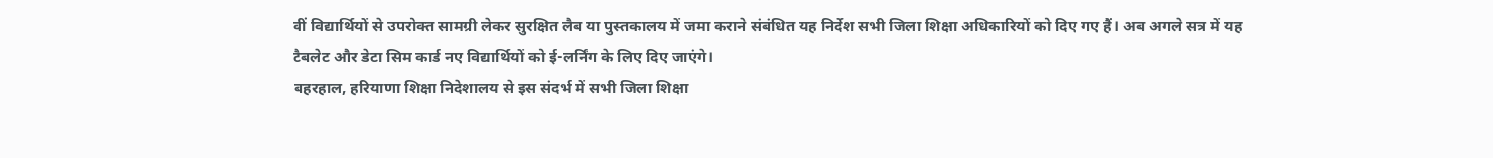वीं विद्यार्थियों से उपरोक्त सामग्री लेकर सुरक्षित लैब या पुस्तकालय में जमा कराने संबंधित यह निर्देश सभी जिला शिक्षा अधिकारियों को दिए गए हैं। अब अगले सत्र में यह टैबलेट और डेटा सिम कार्ड नए विद्यार्थियों को ई-लर्निंग के लिए दिए जाएंगे।
बहरहाल, हरियाणा शिक्षा निदेशालय से इस संदर्भ में सभी जिला शिक्षा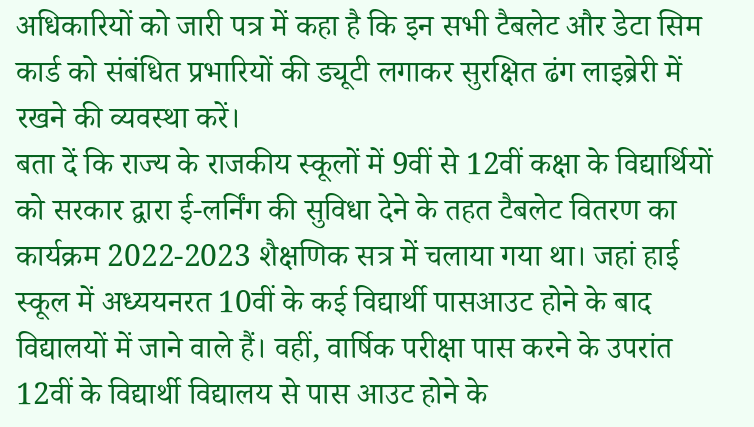अधिकारियों को जारी पत्र में कहा है कि इन सभी टैबलेट और डेटा सिम कार्ड को संबंधित प्रभारियों की ड्यूटी लगाकर सुरक्षित ढंग लाइब्रेरी में रखने की व्यवस्था करें।
बता दें कि राज्य के राजकीय स्कूलों में 9वीं से 12वीं कक्षा के विद्यार्थियों को सरकार द्वारा ई-लर्निंग की सुविधा देने के तहत टैबलेट वितरण का कार्यक्रम 2022-2023 शैक्षणिक सत्र में चलाया गया था। जहां हाई स्कूल में अध्ययनरत 10वीं के कई विद्यार्थी पासआउट होने के बाद विद्यालयों में जाने वाले हैं। वहीं, वार्षिक परीक्षा पास करने के उपरांत 12वीं के विद्यार्थी विद्यालय से पास आउट होने के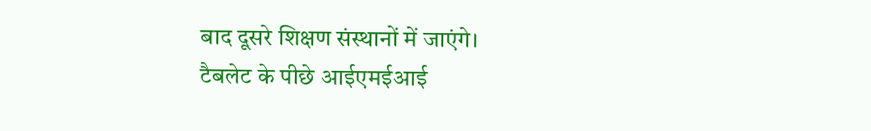बाद दूसरे शिक्षण संस्थानों में जाएंगे।
टैबलेट के पीछे आईएमईआई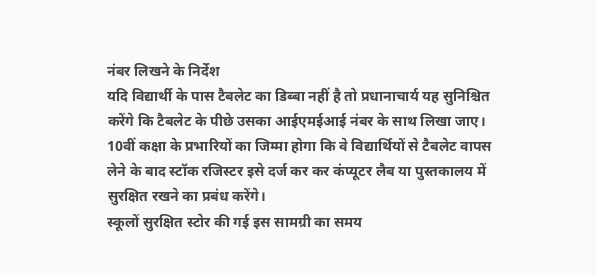नंबर लिखने के निर्देश
यदि विद्यार्थी के पास टैबलेट का डिब्बा नहीं है तो प्रधानाचार्य यह सुनिश्चित करेंगे कि टैबलेट के पीछे उसका आईएमईआई नंबर के साथ लिखा जाए। 10वीं कक्षा के प्रभारियों का जिम्मा होगा कि वे विद्यार्थियों से टैबलेट वापस लेने के बाद स्टॉक रजिस्टर इसे दर्ज कर कर कंप्यूटर लैब या पुस्तकालय में सुरक्षित रखने का प्रबंध करेंगे।
स्कूलों सुरक्षित स्टोर की गई इस सामग्री का समय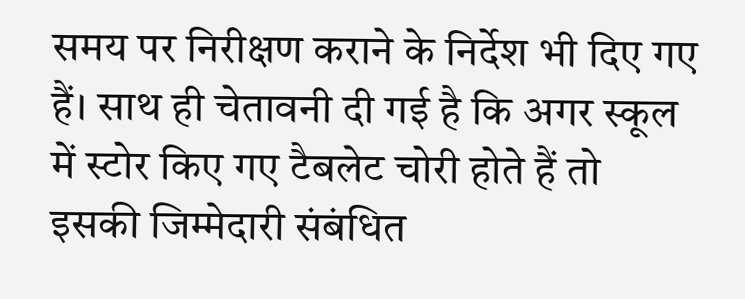समय पर निरीक्षण कराने के निर्देश भी दिए गए हैं। साथ ही चेतावनी दी गई है कि अगर स्कूल में स्टोर किए गए टैबलेट चोरी होते हैं तो इसकी जिम्मेदारी संबंधित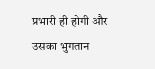प्रभारी ही होगी और उसका भुगतान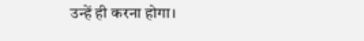उन्हें ही करना होगा।